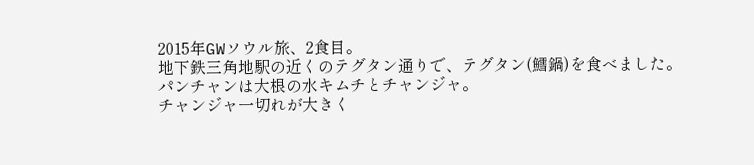2015年GWソウル旅、2食目。
地下鉄三角地駅の近くのテグタン通りで、テグタン(鱈鍋)を食べました。
パンチャンは大根の水キムチとチャンジャ。
チャンジャ一切れが大きく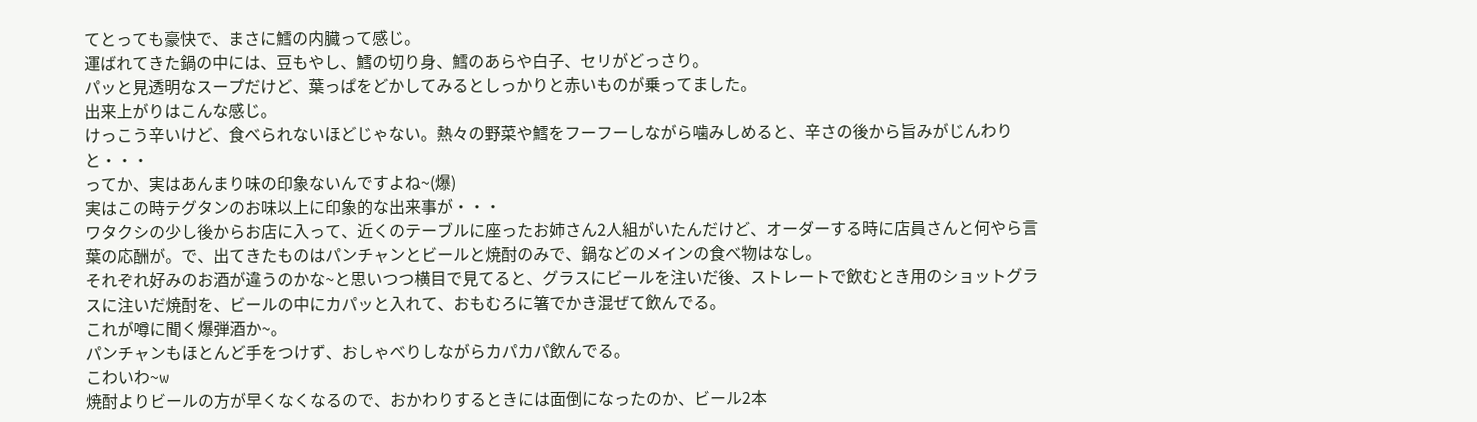てとっても豪快で、まさに鱈の内臓って感じ。
運ばれてきた鍋の中には、豆もやし、鱈の切り身、鱈のあらや白子、セリがどっさり。
パッと見透明なスープだけど、葉っぱをどかしてみるとしっかりと赤いものが乗ってました。
出来上がりはこんな感じ。
けっこう辛いけど、食べられないほどじゃない。熱々の野菜や鱈をフーフーしながら噛みしめると、辛さの後から旨みがじんわりと・・・
ってか、実はあんまり味の印象ないんですよね~(爆)
実はこの時テグタンのお味以上に印象的な出来事が・・・
ワタクシの少し後からお店に入って、近くのテーブルに座ったお姉さん2人組がいたんだけど、オーダーする時に店員さんと何やら言葉の応酬が。で、出てきたものはパンチャンとビールと焼酎のみで、鍋などのメインの食べ物はなし。
それぞれ好みのお酒が違うのかな~と思いつつ横目で見てると、グラスにビールを注いだ後、ストレートで飲むとき用のショットグラスに注いだ焼酎を、ビールの中にカパッと入れて、おもむろに箸でかき混ぜて飲んでる。
これが噂に聞く爆弾酒か~。
パンチャンもほとんど手をつけず、おしゃべりしながらカパカパ飲んでる。
こわいわ~w
焼酎よりビールの方が早くなくなるので、おかわりするときには面倒になったのか、ビール2本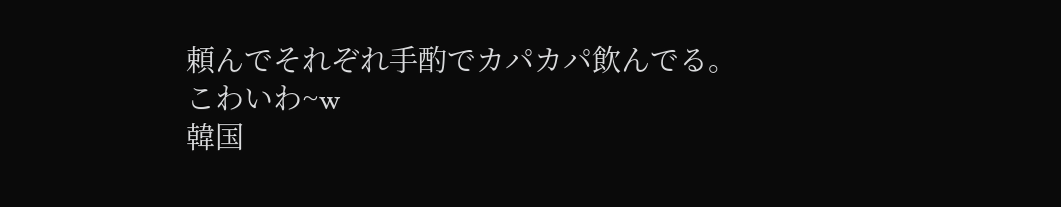頼んでそれぞれ手酌でカパカパ飲んでる。
こわいわ~w
韓国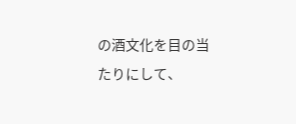の酒文化を目の当たりにして、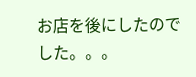お店を後にしたのでした。。。